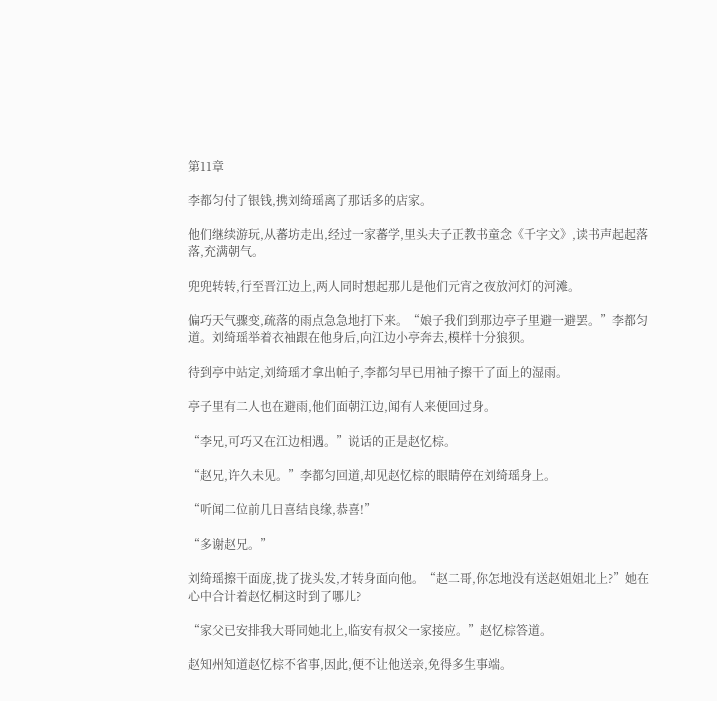第11章

李都匀付了银钱,携刘绮瑶离了那话多的店家。

他们继续游玩,从蕃坊走出,经过一家蕃学,里头夫子正教书童念《千字文》,读书声起起落落,充满朝气。

兜兜转转,行至晋江边上,两人同时想起那儿是他们元宵之夜放河灯的河滩。

偏巧天气骤变,疏落的雨点急急地打下来。“娘子我们到那边亭子里避一避罢。”李都匀道。刘绮瑶举着衣袖跟在他身后,向江边小亭奔去,模样十分狼狈。

待到亭中站定,刘绮瑶才拿出帕子,李都匀早已用袖子擦干了面上的湿雨。

亭子里有二人也在避雨,他们面朝江边,闻有人来便回过身。

“李兄,可巧又在江边相遇。”说话的正是赵忆棕。

“赵兄,许久未见。”李都匀回道,却见赵忆棕的眼睛停在刘绮瑶身上。

“听闻二位前几日喜结良缘,恭喜!”

“多谢赵兄。”

刘绮瑶擦干面庞,拢了拢头发,才转身面向他。“赵二哥,你怎地没有送赵姐姐北上?”她在心中合计着赵忆桐这时到了哪儿?

“家父已安排我大哥同她北上,临安有叔父一家接应。”赵忆棕答道。

赵知州知道赵忆棕不省事,因此,便不让他送亲,免得多生事端。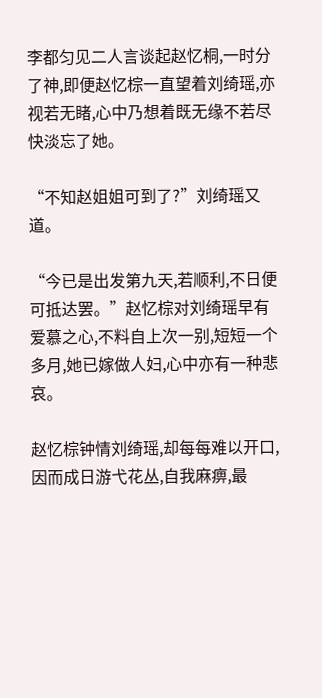李都匀见二人言谈起赵忆桐,一时分了神,即便赵忆棕一直望着刘绮瑶,亦视若无睹,心中乃想着既无缘不若尽快淡忘了她。

“不知赵姐姐可到了?”刘绮瑶又道。

“今已是出发第九天,若顺利,不日便可抵达罢。”赵忆棕对刘绮瑶早有爱慕之心,不料自上次一别,短短一个多月,她已嫁做人妇,心中亦有一种悲哀。

赵忆棕钟情刘绮瑶,却每每难以开口,因而成日游弋花丛,自我麻痹,最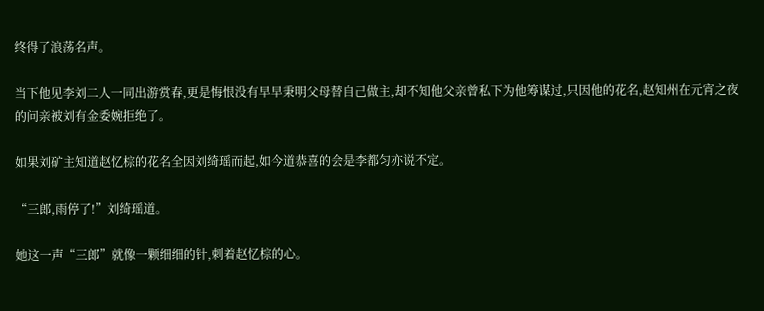终得了浪荡名声。

当下他见李刘二人一同出游赏春,更是悔恨没有早早秉明父母替自己做主,却不知他父亲曾私下为他筹谋过,只因他的花名,赵知州在元宵之夜的问亲被刘有金委婉拒绝了。

如果刘矿主知道赵忆棕的花名全因刘绮瑶而起,如今道恭喜的会是李都匀亦说不定。

“三郎,雨停了!”刘绮瑶道。

她这一声“三郎”就像一颗细细的针,刺着赵忆棕的心。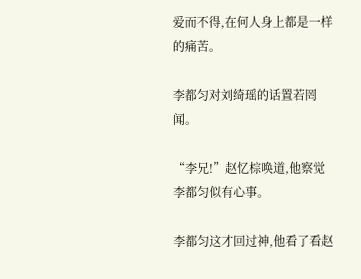爱而不得,在何人身上都是一样的痛苦。

李都匀对刘绮瑶的话置若罔闻。

“李兄!”赵忆棕唤道,他察觉李都匀似有心事。

李都匀这才回过神,他看了看赵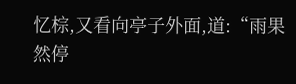忆棕,又看向亭子外面,道:“雨果然停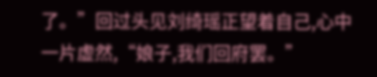了。”回过头见刘绮瑶正望着自己,心中一片虚然,“娘子,我们回府罢。”